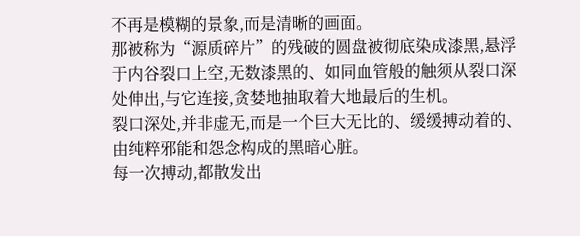不再是模糊的景象,而是清晰的画面。
那被称为“源质碎片”的残破的圆盘被彻底染成漆黑,悬浮于内谷裂口上空,无数漆黑的、如同血管般的触须从裂口深处伸出,与它连接,贪婪地抽取着大地最后的生机。
裂口深处,并非虚无,而是一个巨大无比的、缓缓搏动着的、由纯粹邪能和怨念构成的黑暗心脏。
每一次搏动,都散发出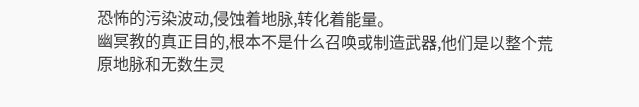恐怖的污染波动,侵蚀着地脉,转化着能量。
幽冥教的真正目的,根本不是什么召唤或制造武器,他们是以整个荒原地脉和无数生灵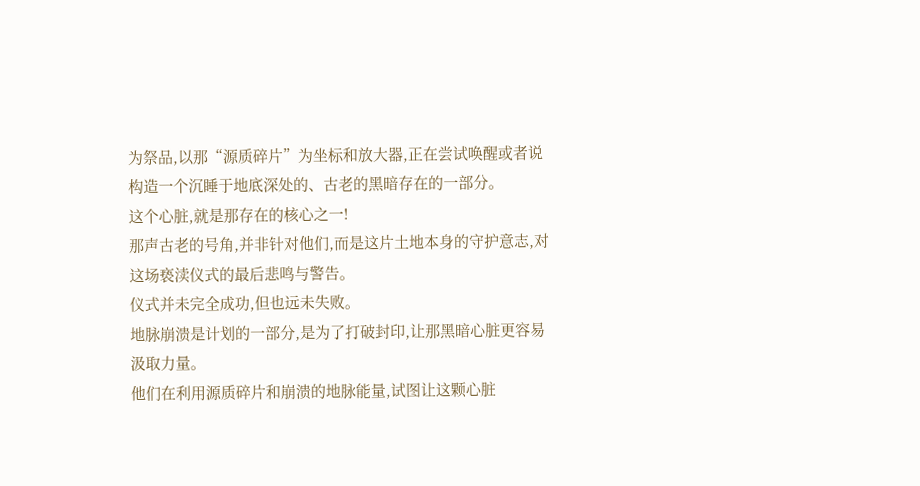为祭品,以那“源质碎片”为坐标和放大器,正在尝试唤醒或者说构造一个沉睡于地底深处的、古老的黑暗存在的一部分。
这个心脏,就是那存在的核心之一!
那声古老的号角,并非针对他们,而是这片土地本身的守护意志,对这场亵渎仪式的最后悲鸣与警告。
仪式并未完全成功,但也远未失败。
地脉崩溃是计划的一部分,是为了打破封印,让那黑暗心脏更容易汲取力量。
他们在利用源质碎片和崩溃的地脉能量,试图让这颗心脏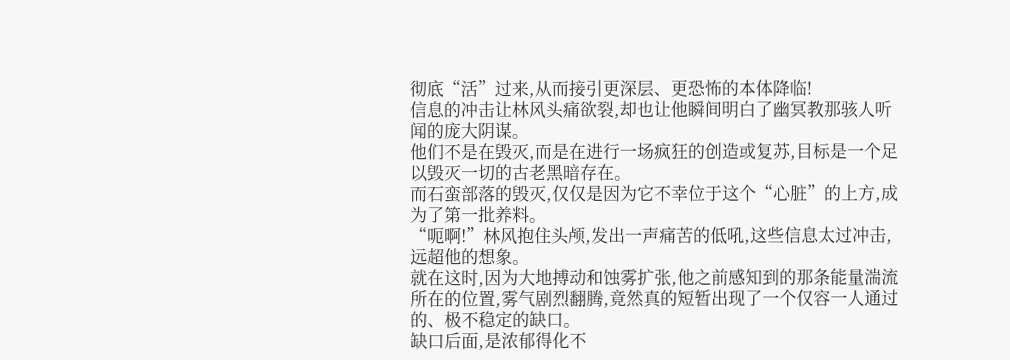彻底“活”过来,从而接引更深层、更恐怖的本体降临!
信息的冲击让林风头痛欲裂,却也让他瞬间明白了幽冥教那骇人听闻的庞大阴谋。
他们不是在毁灭,而是在进行一场疯狂的创造或复苏,目标是一个足以毁灭一切的古老黑暗存在。
而石蛮部落的毁灭,仅仅是因为它不幸位于这个“心脏”的上方,成为了第一批养料。
“呃啊!”林风抱住头颅,发出一声痛苦的低吼,这些信息太过冲击,远超他的想象。
就在这时,因为大地搏动和蚀雾扩张,他之前感知到的那条能量湍流所在的位置,雾气剧烈翻腾,竟然真的短暂出现了一个仅容一人通过的、极不稳定的缺口。
缺口后面,是浓郁得化不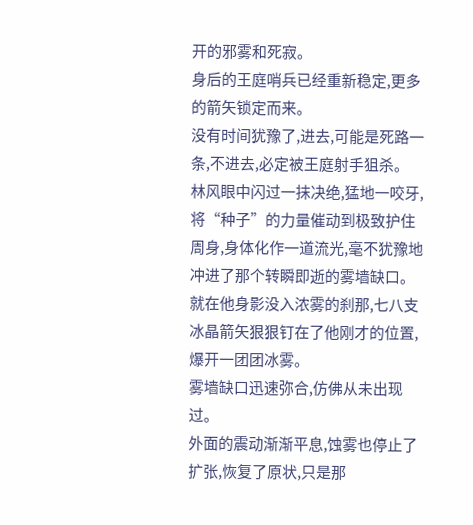开的邪雾和死寂。
身后的王庭哨兵已经重新稳定,更多的箭矢锁定而来。
没有时间犹豫了,进去,可能是死路一条,不进去,必定被王庭射手狙杀。
林风眼中闪过一抹决绝,猛地一咬牙,将“种子”的力量催动到极致护住周身,身体化作一道流光,毫不犹豫地冲进了那个转瞬即逝的雾墙缺口。
就在他身影没入浓雾的刹那,七八支冰晶箭矢狠狠钉在了他刚才的位置,爆开一团团冰雾。
雾墙缺口迅速弥合,仿佛从未出现过。
外面的震动渐渐平息,蚀雾也停止了扩张,恢复了原状,只是那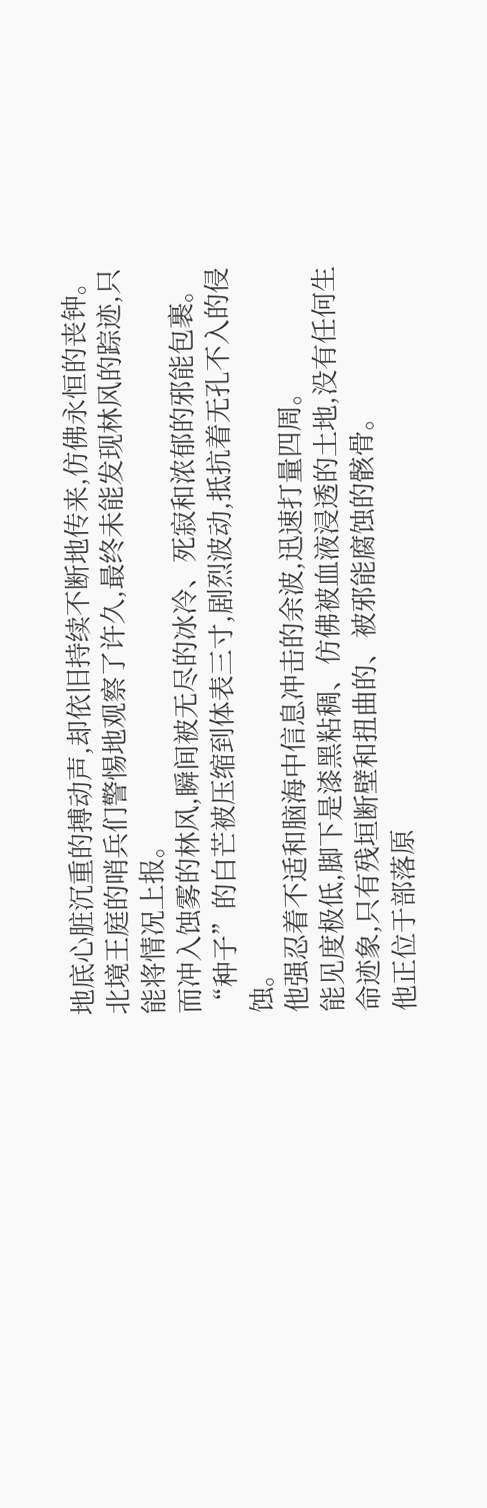地底心脏沉重的搏动声,却依旧持续不断地传来,仿佛永恒的丧钟。
北境王庭的哨兵们警惕地观察了许久,最终未能发现林风的踪迹,只能将情况上报。
而冲入蚀雾的林风,瞬间被无尽的冰冷、死寂和浓郁的邪能包裹。
“种子”的白芒被压缩到体表三寸,剧烈波动,抵抗着无孔不入的侵蚀。
他强忍着不适和脑海中信息冲击的余波,迅速打量四周。
能见度极低,脚下是漆黑粘稠、仿佛被血液浸透的土地,没有任何生命迹象,只有残垣断壁和扭曲的、被邪能腐蚀的骸骨。
他正位于部落原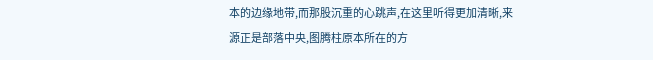本的边缘地带,而那股沉重的心跳声,在这里听得更加清晰,来源正是部落中央,图腾柱原本所在的方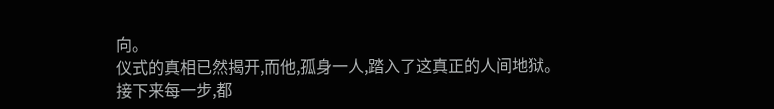向。
仪式的真相已然揭开,而他,孤身一人,踏入了这真正的人间地狱。
接下来每一步,都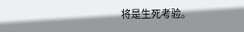将是生死考验。